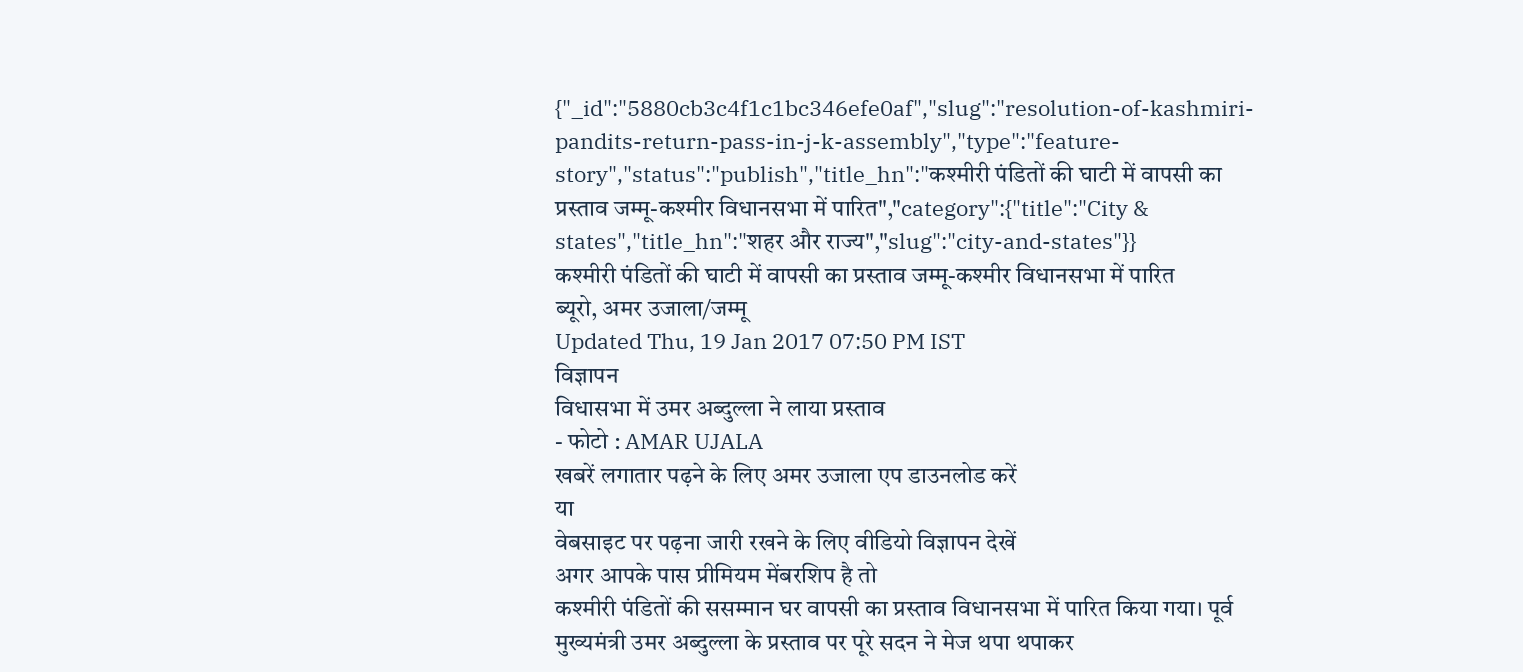{"_id":"5880cb3c4f1c1bc346efe0af","slug":"resolution-of-kashmiri-pandits-return-pass-in-j-k-assembly","type":"feature-story","status":"publish","title_hn":"कश्मीरी पंडितों की घाटी में वापसी का प्रस्ताव जम्मू-कश्मीर विधानसभा में पारित","category":{"title":"City & states","title_hn":"शहर और राज्य","slug":"city-and-states"}}
कश्मीरी पंडितों की घाटी में वापसी का प्रस्ताव जम्मू-कश्मीर विधानसभा में पारित
ब्यूरो, अमर उजाला/जम्मू
Updated Thu, 19 Jan 2017 07:50 PM IST
विज्ञापन
विधासभा में उमर अब्दुल्ला ने लाया प्रस्ताव
- फोटो : AMAR UJALA
खबरें लगातार पढ़ने के लिए अमर उजाला एप डाउनलोड करें
या
वेबसाइट पर पढ़ना जारी रखने के लिए वीडियो विज्ञापन देखें
अगर आपके पास प्रीमियम मेंबरशिप है तो
कश्मीरी पंडितों की ससम्मान घर वापसी का प्रस्ताव विधानसभा में पारित किया गया। पूर्व मुख्यमंत्री उमर अब्दुल्ला के प्रस्ताव पर पूरे सदन ने मेज थपा थपाकर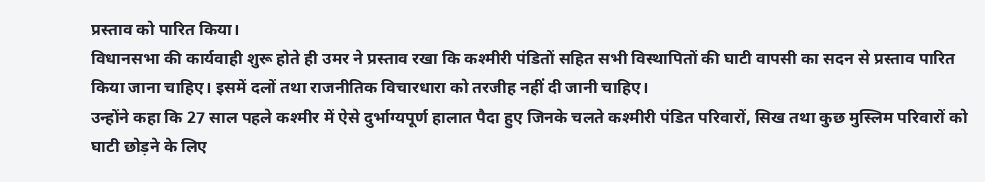प्रस्ताव को पारित किया।
विधानसभा की कार्यवाही शुरू होते ही उमर ने प्रस्ताव रखा कि कश्मीरी पंडितों सहित सभी विस्थापितों की घाटी वापसी का सदन से प्रस्ताव पारित किया जाना चाहिए। इसमें दलों तथा राजनीतिक विचारधारा को तरजीह नहीं दी जानी चाहिए।
उन्होंने कहा कि 27 साल पहले कश्मीर में ऐसे दुर्भाग्यपूर्ण हालात पैदा हुए जिनके चलते कश्मीरी पंडित परिवारों, सिख तथा कुछ मुस्लिम परिवारों को घाटी छोड़ने के लिए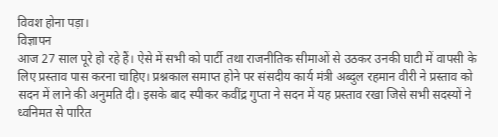विवश होना पड़ा।
विज्ञापन
आज 27 साल पूरे हो रहे हैं। ऐसे में सभी को पार्टी तथा राजनीतिक सीमाओं से उठकर उनकी घाटी में वापसी के लिए प्रस्ताव पास करना चाहिए। प्रश्नकाल समाप्त होने पर संसदीय कार्य मंत्री अब्दुल रहमान वीरी ने प्रस्ताव को सदन में लाने की अनुमति दी। इसके बाद स्पीकर कवींद्र गुप्ता ने सदन में यह प्रस्ताव रखा जिसे सभी सदस्यों ने ध्वनिमत से पारित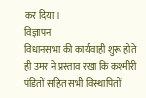कर दिया।
विज्ञापन
विधानसभा की कार्यवाही शुरू होते ही उमर ने प्रस्ताव रखा कि कश्मीरी पंडितों सहित सभी विस्थापितों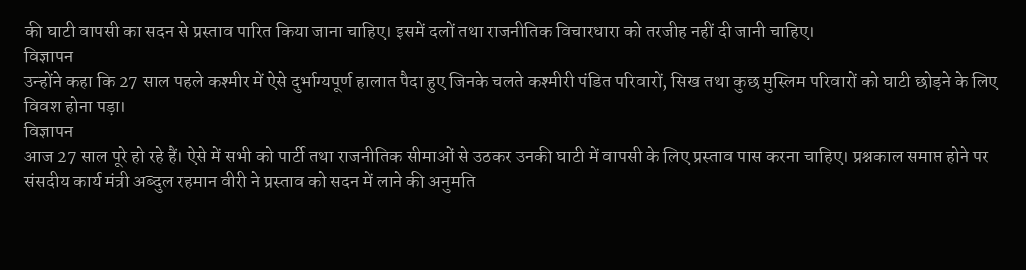की घाटी वापसी का सदन से प्रस्ताव पारित किया जाना चाहिए। इसमें दलों तथा राजनीतिक विचारधारा को तरजीह नहीं दी जानी चाहिए।
विज्ञापन
उन्होंने कहा कि 27 साल पहले कश्मीर में ऐसे दुर्भाग्यपूर्ण हालात पैदा हुए जिनके चलते कश्मीरी पंडित परिवारों, सिख तथा कुछ मुस्लिम परिवारों को घाटी छोड़ने के लिए विवश होना पड़ा।
विज्ञापन
आज 27 साल पूरे हो रहे हैं। ऐसे में सभी को पार्टी तथा राजनीतिक सीमाओं से उठकर उनकी घाटी में वापसी के लिए प्रस्ताव पास करना चाहिए। प्रश्नकाल समाप्त होने पर संसदीय कार्य मंत्री अब्दुल रहमान वीरी ने प्रस्ताव को सदन में लाने की अनुमति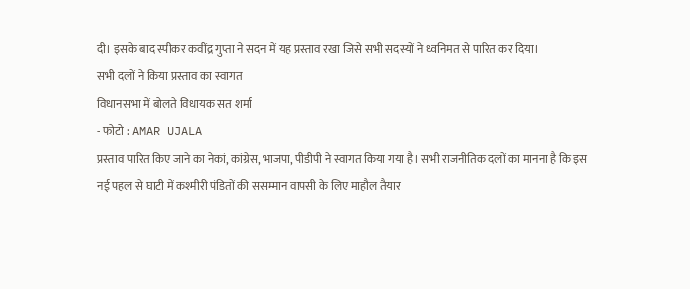दी। इसके बाद स्पीकर कवींद्र गुप्ता ने सदन में यह प्रस्ताव रखा जिसे सभी सदस्यों ने ध्वनिमत से पारित कर दिया।
सभी दलों ने किया प्रस्ताव का स्वागत
विधानसभा में बोलते विधायक सत शर्मा
- फोटो : AMAR UJALA
प्रस्ताव पारित किए जाने का नेकां, कांग्रेस, भाजपा, पीडीपी ने स्वागत किया गया है। सभी राजनीतिक दलों का मानना है कि इस नई पहल से घाटी में कश्मीरी पंडितों की ससम्मान वापसी के लिए माहौल तैयार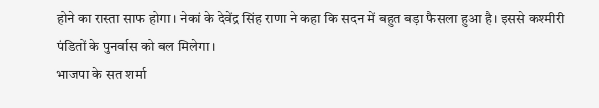होने का रास्ता साफ होगा। नेकां के देवेंद्र सिंह राणा ने कहा कि सदन में बहुत बड़ा फैसला हुआ है। इससे कश्मीरी पंडितों के पुनर्वास को बल मिलेगा।
भाजपा के सत शर्मा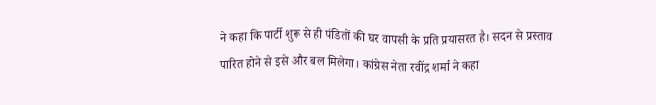ने कहा कि पार्टी शुरू से ही पंडितों की घर वापसी के प्रति प्रयासरत है। सदन से प्रस्ताव पारित होने से इसे और बल मिलेगा। कांग्रेस नेता रवींद्र शर्मा ने कहा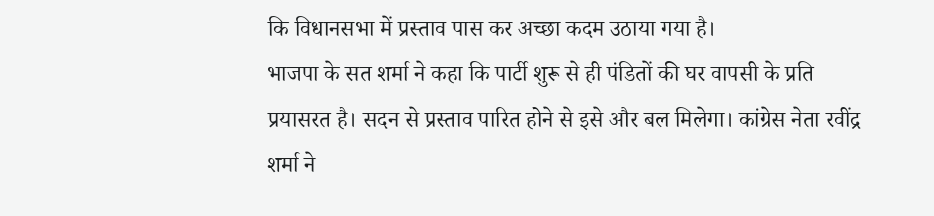कि विधानसभा में प्रस्ताव पास कर अच्छा कदम उठाया गया है।
भाजपा के सत शर्मा ने कहा कि पार्टी शुरू से ही पंडितों की घर वापसी के प्रति प्रयासरत है। सदन से प्रस्ताव पारित होने से इसे और बल मिलेगा। कांग्रेस नेता रवींद्र शर्मा ने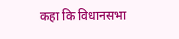कहा कि विधानसभा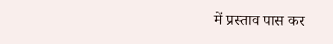में प्रस्ताव पास कर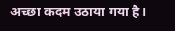अच्छा कदम उठाया गया है।